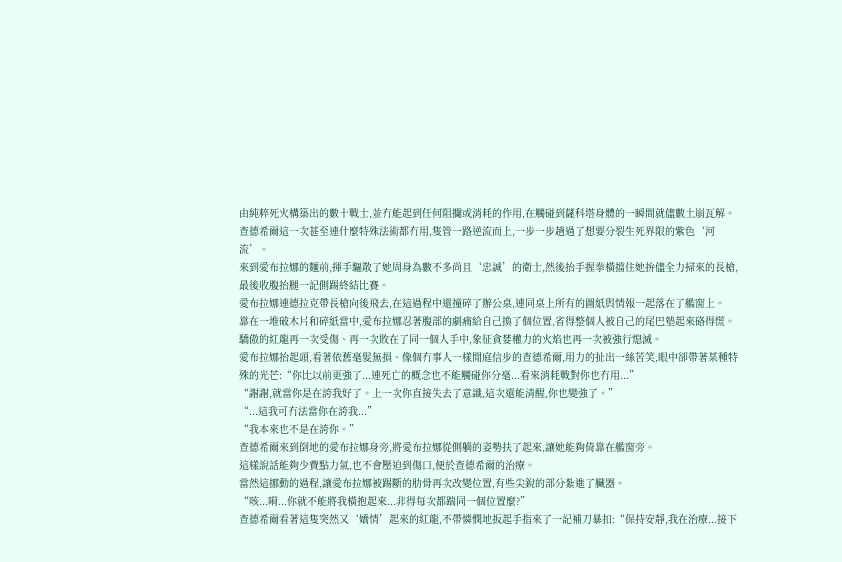由純粹死火構築出的數十戰士,並冇能起到任何阻攔或消耗的作用,在觸碰到薩科塔身體的一瞬間就儘數土崩瓦解。
查德希爾這一次甚至連什麼特殊法術都冇用,隻管一路逆流而上,一步一步趟過了想要分裂生死界限的紫色‘河流’。
來到愛布拉娜的麵前,揮手驅散了她周身為數不多尚且‘忠誠’的衛士,然後抬手握拳橫擋住她拚儘全力掃來的長槍,最後收腹抬腿一記側踢終結比賽。
愛布拉娜連德拉克帶長槍向後飛去,在這過程中還撞碎了辦公桌,連同桌上所有的圖紙與情報一起落在了艦窗上。
靠在一堆破木片和碎紙當中,愛布拉娜忍著腹部的劇痛給自己換了個位置,省得整個人被自己的尾巴墊起來硌得慌。
驕傲的紅龍再一次受傷、再一次敗在了同一個人手中,象征貪婪權力的火焰也再一次被強行熄滅。
愛布拉娜抬起頭,看著依舊毫髮無損、像個冇事人一樣閒庭信步的查德希爾,用力的扯出一絲苦笑,眼中卻帶著某種特殊的光芒:“你比以前更強了...連死亡的概念也不能觸碰你分毫...看來消耗戰對你也冇用...”
“謝謝,就當你是在誇我好了。上一次你直接失去了意識,這次還能清醒,你也變強了。”
“...這我可冇法當你在誇我...”
“我本來也不是在誇你。”
查德希爾來到倒地的愛布拉娜身旁,將愛布拉娜從側躺的姿勢扶了起來,讓她能夠倚靠在艦窗旁。
這樣說話能夠少費點力氣,也不會壓迫到傷口,便於查德希爾的治療。
當然這挪動的過程,讓愛布拉娜被踢斷的肋骨再次改變位置,有些尖銳的部分紮進了臟器。
“咳...嗬...你就不能將我橫抱起來...非得每次都踹同一個位置麼?”
查德希爾看著這隻突然又‘嬌情’起來的紅龍,不帶憐憫地扳起手指來了一記補刀暴扣:“保持安靜,我在治療...接下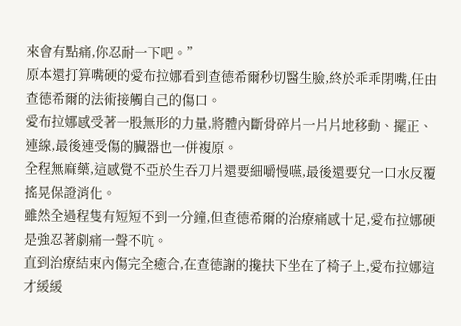來會有點痛,你忍耐一下吧。”
原本還打算嘴硬的愛布拉娜看到查德希爾秒切醫生臉,終於乖乖閉嘴,任由查德希爾的法術接觸自己的傷口。
愛布拉娜感受著一股無形的力量,將體內斷骨碎片一片片地移動、擺正、連線,最後連受傷的臟器也一併複原。
全程無麻藥,這感覺不亞於生吞刀片還要細嚼慢嚥,最後還要兌一口水反覆搖晃保證消化。
雖然全過程隻有短短不到一分鐘,但查德希爾的治療痛感十足,愛布拉娜硬是強忍著劇痛一聲不吭。
直到治療結束內傷完全癒合,在查德謝的攙扶下坐在了椅子上,愛布拉娜這才緩緩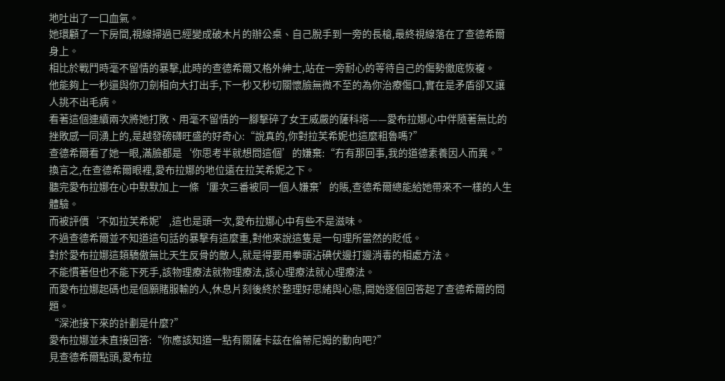地吐出了一口血氣。
她環顧了一下房間,視線掃過已經變成破木片的辦公桌、自己脫手到一旁的長槍,最終視線落在了查德希爾身上。
相比於戰鬥時毫不留情的暴擊,此時的查德希爾又格外紳士,站在一旁耐心的等待自己的傷勢徹底恢複。
他能夠上一秒還與你刀劍相向大打出手,下一秒又秒切關懷臉無微不至的為你治療傷口,實在是矛盾卻又讓人挑不出毛病。
看著這個連續兩次將她打敗、用毫不留情的一腳擊碎了女王威嚴的薩科塔——愛布拉娜心中伴隨著無比的挫敗感一同湧上的,是越發磅礴旺盛的好奇心:“說真的,你對拉芙希妮也這麼粗魯嗎?”
查德希爾看了她一眼,滿臉都是‘你思考半就想問這個’的嫌棄:“冇有那回事,我的道德素養因人而異。”
換言之,在查德希爾眼裡,愛布拉娜的地位遠在拉芙希妮之下。
聽完愛布拉娜在心中默默加上一條‘屢次三番被同一個人嫌棄’的賬,查德希爾總能給她帶來不一樣的人生體驗。
而被評價‘不如拉芙希妮’,這也是頭一次,愛布拉娜心中有些不是滋味。
不過查德希爾並不知道這句話的暴擊有這麼重,對他來說這隻是一句理所當然的貶低。
對於愛布拉娜這類驕傲無比天生反骨的敵人,就是得要用拳頭沾碘伏邊打邊消毒的相處方法。
不能慣著但也不能下死手,該物理療法就物理療法,該心理療法就心理療法。
而愛布拉娜起碼也是個願賭服輸的人,休息片刻後終於整理好思緒與心態,開始逐個回答起了查德希爾的問題。
“深池接下來的計劃是什麼?”
愛布拉娜並未直接回答:“你應該知道一點有關薩卡茲在倫蒂尼姆的動向吧?”
見查德希爾點頭,愛布拉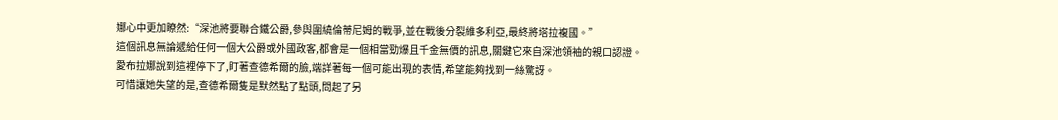娜心中更加瞭然:“深池將要聯合鐵公爵,參與圍繞倫蒂尼姆的戰爭,並在戰後分裂維多利亞,最終將塔拉複國。”
這個訊息無論遞給任何一個大公爵或外國政客,都會是一個相當勁爆且千金無價的訊息,關鍵它來自深池領袖的親口認證。
愛布拉娜說到這裡停下了,盯著查德希爾的臉,端詳著每一個可能出現的表情,希望能夠找到一絲驚訝。
可惜讓她失望的是,查德希爾隻是默然點了點頭,問起了另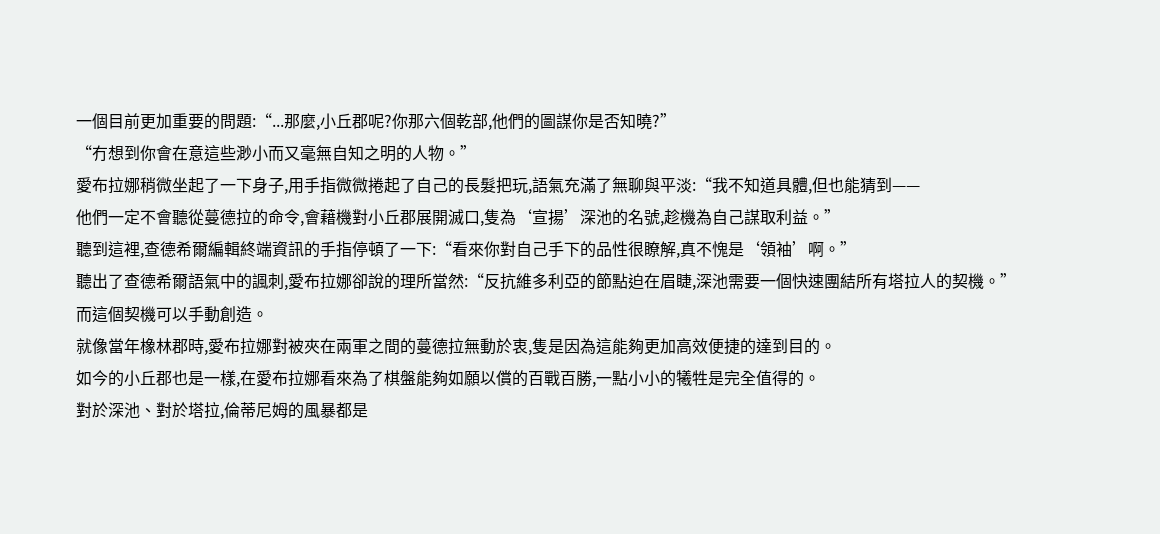一個目前更加重要的問題:“...那麼,小丘郡呢?你那六個乾部,他們的圖謀你是否知曉?”
“冇想到你會在意這些渺小而又毫無自知之明的人物。”
愛布拉娜稍微坐起了一下身子,用手指微微捲起了自己的長髮把玩,語氣充滿了無聊與平淡:“我不知道具體,但也能猜到——
他們一定不會聽從蔓德拉的命令,會藉機對小丘郡展開滅口,隻為‘宣揚’深池的名號,趁機為自己謀取利益。”
聽到這裡,查德希爾編輯終端資訊的手指停頓了一下:“看來你對自己手下的品性很瞭解,真不愧是‘領袖’啊。”
聽出了查德希爾語氣中的諷刺,愛布拉娜卻說的理所當然:“反抗維多利亞的節點迫在眉睫,深池需要一個快速團結所有塔拉人的契機。”
而這個契機可以手動創造。
就像當年橡林郡時,愛布拉娜對被夾在兩軍之間的蔓德拉無動於衷,隻是因為這能夠更加高效便捷的達到目的。
如今的小丘郡也是一樣,在愛布拉娜看來為了棋盤能夠如願以償的百戰百勝,一點小小的犧牲是完全值得的。
對於深池、對於塔拉,倫蒂尼姆的風暴都是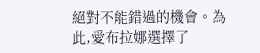絕對不能錯過的機會。為此,愛布拉娜選擇了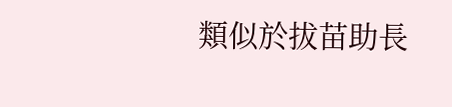類似於拔苗助長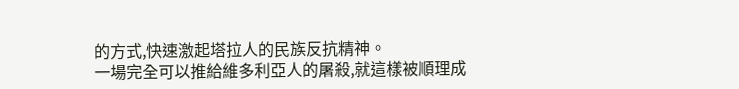的方式,快速激起塔拉人的民族反抗精神。
一場完全可以推給維多利亞人的屠殺,就這樣被順理成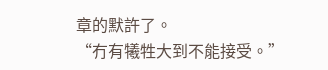章的默許了。
“冇有犧牲大到不能接受。”